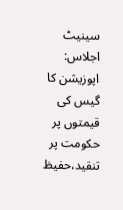سینیٹ اجلاس: اپوزیشن کا گیس کی قیمتوں پر حکومت پر تنقید،حفیظ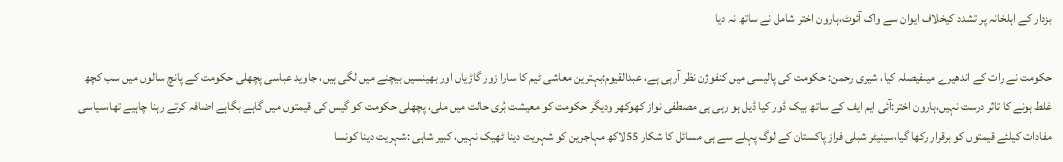بزدار کے اہلخانہ پر تشدد کیخلاف ایوان سے واک آئوٹ،ہارون اختر شامل نے ساتھ نہ دیا

حکومت نے رات کے اندھیرے میںفیصلہ کیا، شیری رحمن: حکومت کی پالیسی میں کنفوژن نظر آرہی ہے، عبدالقیوم:بہترین معاشی ٹیم کا سارا زور گاڑیاں اور بھینسیں بیچنے میں لگی ہیں، جاوید عباسی پچھلی حکومت کے پانچ سالوں میں سب کچھ غلط ہونے کا تاثر درست نہیں،ہارون اختر:آئی ایم ایف کے ساتھ بیک ڈور کیا ڈیل ہو رہی ہی مصطفی نواز کھوکھر ودیگر حکومت کو معیشت بُری حالت میں ملی، پچھلی حکومت کو گیس کی قیمتوں میں گاہے بگاہے اضافہ کرتے رہنا چاہیے تھا،سیاسی مفادات کیلئے قیمتوں کو برقرار رکھا گیا،سینیٹر شبلی فراز پاکستان کے لوگ پہلے سے ہی مسائل کا شکار 55لاکھ مہاجرین کو شہریت دینا ٹھیک نہیں، کبیر شاہی :شہریت دینا کونسا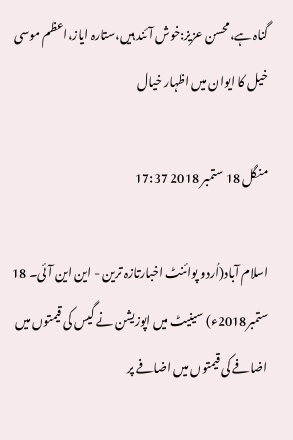گناہ ہے،محسن عزیز:خوش آئند ہیں،ستارہ ایاز،اعظم موسی خیل کا ایوان میں اظہار خیال

منگل 18 ستمبر 2018 17:37

اسلام آباد(اُردو پوائنٹ اخبارتازہ ترین - این این آئی۔ 18 ستمبر2018ء) سینیٹ میں اپوزیشن نے گیس کی قیمتوں میں اضافے کی قیمتوں میں اضافے پر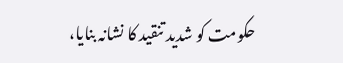حکومت کو شدید تنقید کا نشانہ بنایا،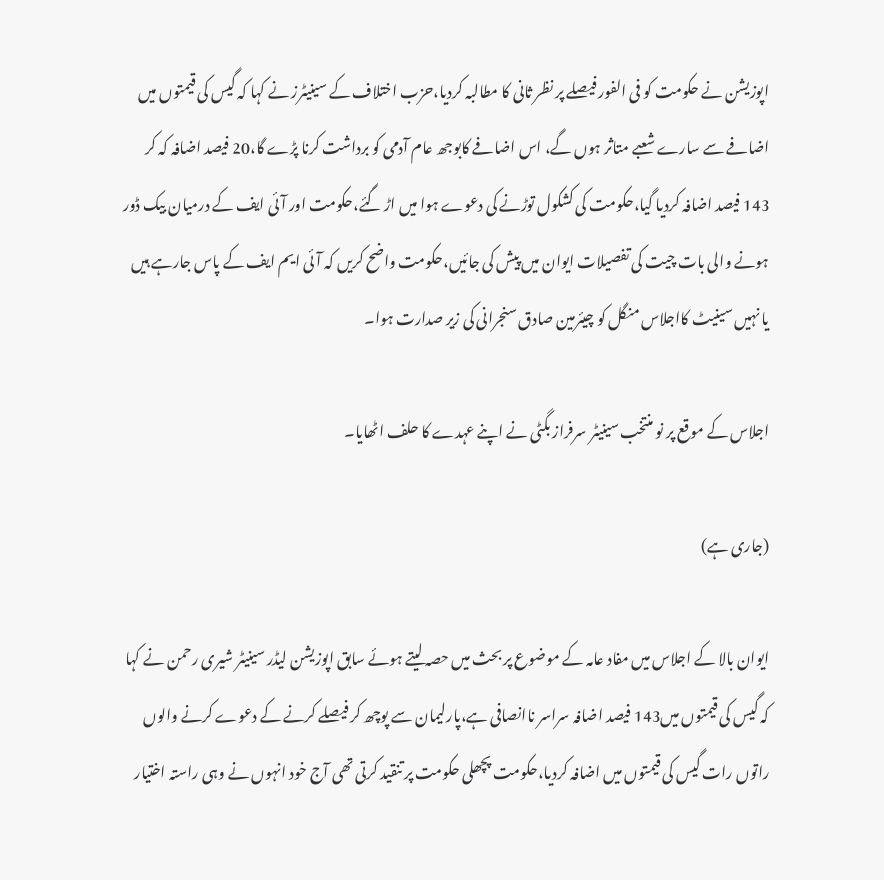اپوزیشن نے حکومت کو فی الفور فیصلے پر نظر ثانی کا مطالبہ کردیا،حزب اختلاف کے سینیٹرز نے کہا کہ گیس کی قیمتوں میں اضافے سے سارے شعبے متاثر ہوں گے، اس اضافے کابوجھ عام آدمی کو برداشت کرنا پڑے گا،20 فیصد اضافہ کہ کر 143 فیصد اضافہ کردیا گیا،حکومت کی کشکول توڑنے کی دعوے ہوا میں اڑ گئے،حکومت اور آئی ایف کے درمیان بیک ڈور ہونے والی بات چیت کی تفصیلات ایوان میں پیش کی جائیں،حکومت واضح کریں کہ آئی ایم ایف کے پاس جارہے ہیں یا نہیں سینیٹ کااجلاس منگل کو چیئرمین صادق سنجرانی کی زیر صدارت ہوا۔

اجلاس کے موقع پر نو منتخب سینیٹر سرفراز بگٹی نے اپنے عہدے کا حلف اٹھایا۔

(جاری ہے)

ایوان بالا کے اجلاس میں مفاد عامہ کے موضوع پر بحث میں حصہ لیتے ہوئے سابق اپوزیشن لیڈر سینیٹر شیری رحمن نے کہا کہ گیس کی قیمتوں میں143 فیصد اضافہ سراسر ناانصافی ہے،پارلیمان سے پوچھ کر فیصلے کرنے کے دعوے کرنے والوں راتوں رات گیس کی قیمتوں میں اضافہ کردیا،حکومت پچھلی حکومت پر تنقید کرتی تھی آج خود انہوں نے وہی راستہ اختیار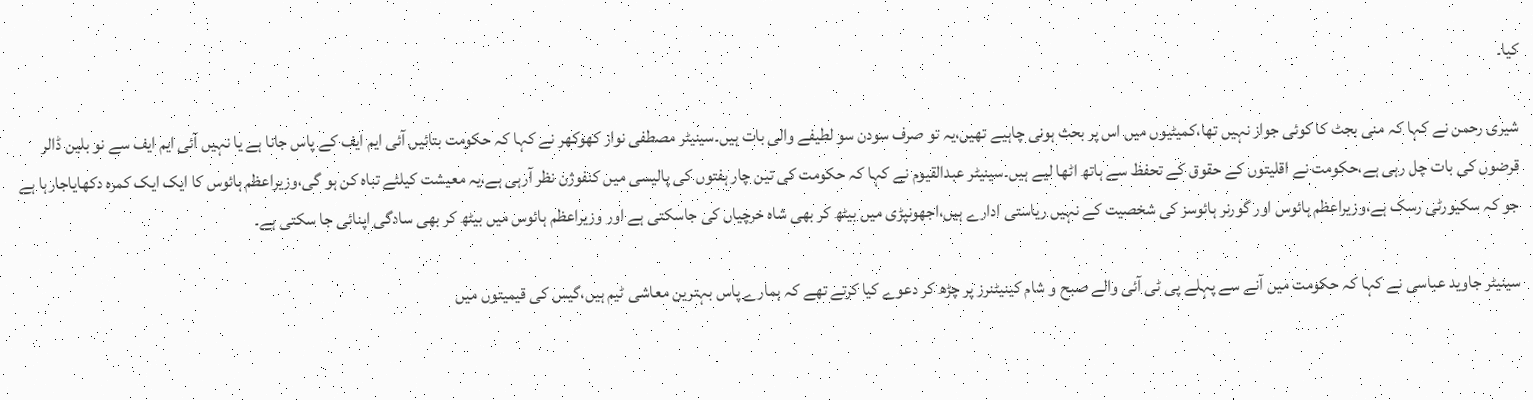کیا۔

شیری رحمن نے کہا کہ منی بجٹ کا کوئی جواز نہیں تھا،کمیٹیوں میں اس پر بحث ہونی چاہیے تھیں،یہ تو صرف سودن سو لطیفے والی بات ہیں۔سینیٹر مصطفی نواز کھوکھر نے کہا کہ حکومت بتائیں آئی ایم ایف کے پاس جانا ہے یا نہیں آئی ایم ایف سے نو بلین ڈالر قرضوں کی بات چل رہی ہے،حکومت نے اقلیتوں کے حقوق کے تحفظ سے ہاتھ اٹھا لیے ہیں۔سینیٹر عبدالقیوم نے کہا کہ حکومت کی تین چار ہفتوں کی پالیسی میں کنفوژن نظر آرہی ہے،یہ معیشت کیلئے تباہ کن ہو گی،وزیراعظم ہائوس کا ایک ایک کمرہ دکھایاجارہا ہے جو کہ سکیورٹی رسک ہے،وزیراعظم ہائوس اور گورنر ہائوسز کی شخصیت کے نہیں ریاستی ادارے ہیں،اجھونپڑی میں بیٹھ کر بھی شاہ خرچیاں کی جاسکتی ہے اور وزیراعظم ہائوس میں بیٹھ کر بھی سادگی اپنائی جا سکتی ہے۔

سینیٹر جاوید عباسی نے کہا کہ حکومت میں آنے سے پہلے پی ٹی آئی والے صبح و شام کینیٹنرز پر چڑھ کر دعوے کیا کرتے تھے کہ ہمارے پاس بہترین معاشی ٹیم ہیں،گیس کی قیمیتوں میں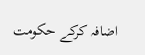اضافہ کرکے حکومت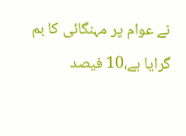نے عوام پر مہنگائی کا بم گرایا ہے،10 فیصد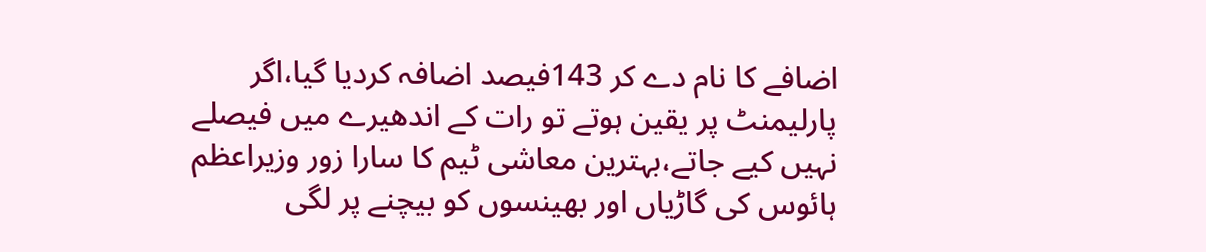اضافے کا نام دے کر 143فیصد اضافہ کردیا گیا،اگر پارلیمنٹ پر یقین ہوتے تو رات کے اندھیرے میں فیصلے نہیں کیے جاتے،بہترین معاشی ٹیم کا سارا زور وزیراعظم ہائوس کی گاڑیاں اور بھینسوں کو بیچنے پر لگی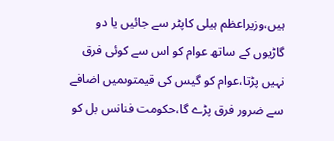ہیں،وزیراعظم ہیلی کاپٹر سے جائیں یا دو گاڑیوں کے ساتھ عوام کو اس سے کوئی فرق نہیں پڑتا،عوام کو گیس کی قیمتوںمیں اضافے سے ضرور فرق پڑے گا،حکومت فنانس بل کو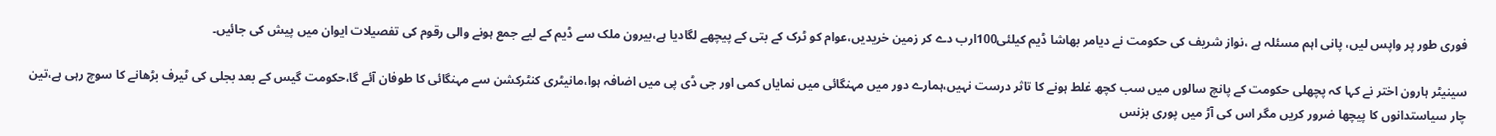فوری طور پر واپس لیں، پانی اہم مسئلہ ہے ،نواز شریف کی حکومت نے دیامر بھاشا ڈیم کیلئی100ارب دے کر زمین خریدیں،عوام کو ٹرک کے بتی کے پیچھے لگادیا ہے،بیرون ملک سے ڈیم کے لیے جمع ہونے والی رقوم کی تفصیلات ایوان میں پیش کی جائیں۔

سینیٹر ہارون اختر نے کہا کہ پچھلی حکومت کے پانچ سالوں میں سب کچھ غلط ہونے کا تاثر درست نہیں،ہمارے دور میں مہنگائی میں نمایاں کمی اور جی ڈی پی میں اضافہ ہوا،مانیٹری کنٹرکشن سے مہنگائی کا طوفان آئے گا،حکومت گیس کے بعد بجلی کی ٹیرف بڑھانے کا سوچ رہی ہے،تین چار سیاستدانوں کا پیچھا ضرور کریں مگر اس کی آڑ میں پوری بزنس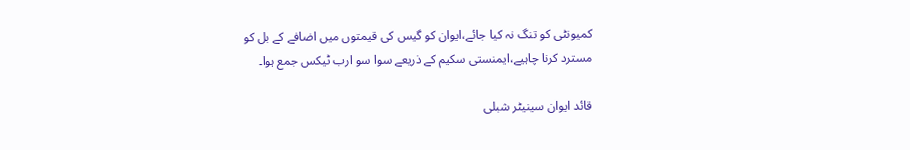کمیونٹی کو تنگ نہ کیا جائے،ایوان کو گیس کی قیمتوں میں اضافے کے بل کو مسترد کرنا چاہیے،ایمنستی سکیم کے ذریعے سوا سو ارب ٹیکس جمع ہوا۔

قائد ایوان سینیٹر شبلی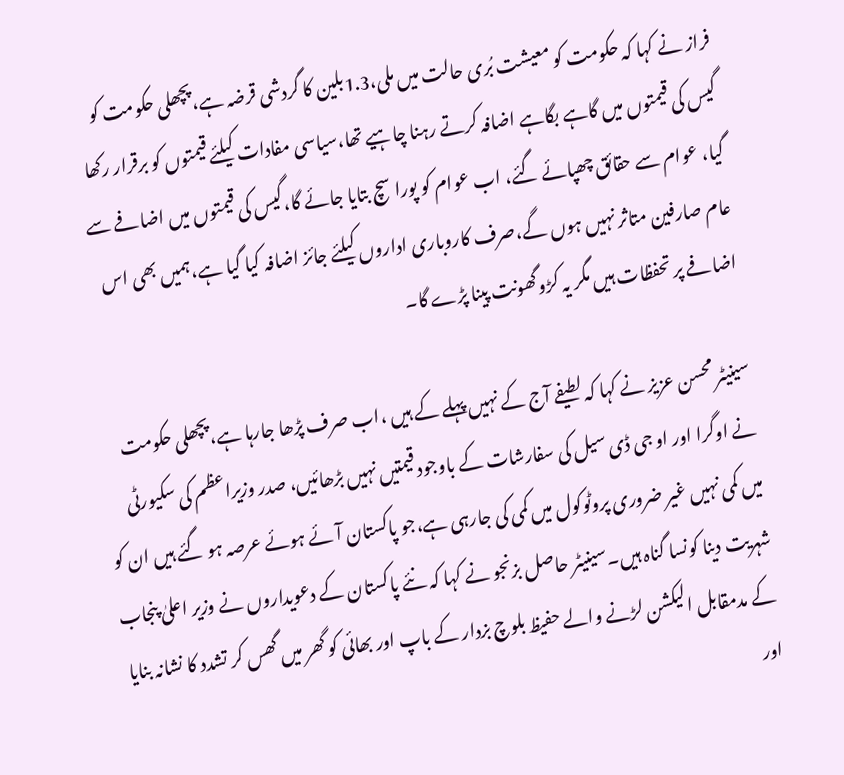فراز نے کہا کہ حکومت کو معیشت بُری حالت میں ملی،1.3بلین کا گردشی قرضہ ہے،پچھلی حکومت کو گیس کی قیمتوں میں گاہے بگاہے اضافہ کرتے رہنا چاہیے تھا،سیاسی مفادات کیلئے قیمتوں کو برقرار رکھا گیا، عوام سے حقائق چھپائے گئے، اب عوام کو پورا سچ بتایا جائے گا،گیس کی قیمتوں میں اضافے سے عام صارفین متاثر نہیں ہوں گے،صرف کاروباری اداروں کیلئے جائز اضافہ کیا گیا ہے،ہمیں بھی اس اضافے پر تحفظات ہیں مگر یہ کڑوگھونت پینا پڑے گا۔

سینیٹر محسن عزیز نے کہا کہ لطیفے آج کے نہیں پہلے کے ہیں ،اب صرف پڑھا جارہا ہے،پچھلی حکومت نے اوگرا اور او جی ڈی سیل کی سفارشات کے باوجود قیمتیں نہیں بڑھائیں، صدر وزیراعظم کی سکیورٹی میں کمی نہیں غیر ضروری پروٹوکول میں کمی کی جارہی ہے،جو پاکستان آئے ہوئے عرصہ ہو گئے ہیں ان کو شہریت دینا کونسا گناہ ہیں۔سینیٹر حاصل بزنجو نے کہا کہ نئے پاکستان کے دعویداروں نے وزیر اعلیٰ پنجاب کے مدمقابل الیکشن لڑنے والے حفیظ بلوچ بزدار کے باپ اور بھائی کو گھر میں گھس کر تشدد کا نشانہ بنایا اور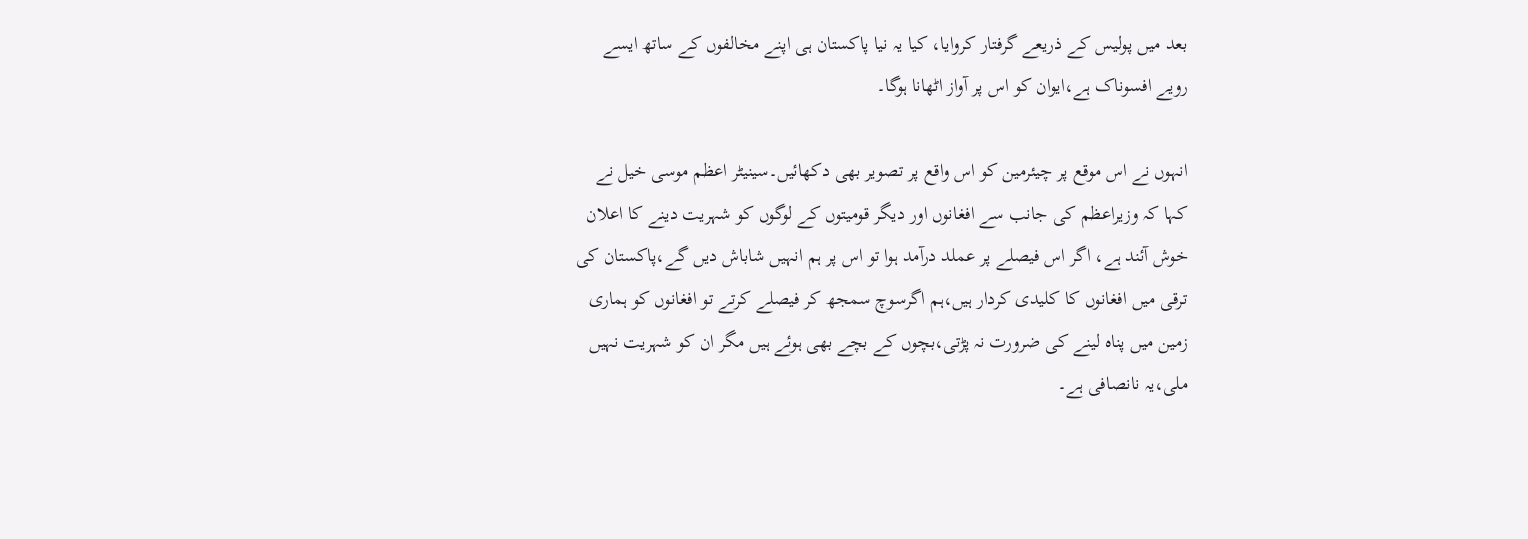بعد میں پولیس کے ذریعے گرفتار کروایا، کیا یہ نیا پاکستان ہی اپنے مخالفوں کے ساتھ ایسے رویے افسوناک ہے،ایوان کو اس پر آواز اٹھانا ہوگا۔

انہوں نے اس موقع پر چیئرمین کو اس واقع پر تصویر بھی دکھائیں۔سینیٹر اعظم موسی خیل نے کہا کہ وزیراعظم کی جانب سے افغانوں اور دیگر قومیتوں کے لوگوں کو شہریت دینے کا اعلان خوش آئند ہے، اگر اس فیصلے پر عملد درآمد ہوا تو اس پر ہم انہیں شاباش دیں گے،پاکستان کی ترقی میں افغانوں کا کلیدی کردار ہیں،ہم اگرسوچ سمجھ کر فیصلے کرتے تو افغانوں کو ہماری زمین میں پناہ لینے کی ضرورت نہ پڑتی،بچوں کے بچے بھی ہوئے ہیں مگر ان کو شہریت نہیں ملی،یہ نانصافی ہے۔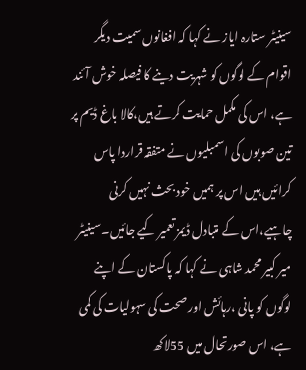سینیٹر ستارہ ایاز نے کہا کہ افغانوں سمیت دیگر اقوام کے لوگوں کو شہریت دینے کا فیصلہ خوش آئند ہے، اس کی مکمل حمایت کرتے ہیں،کالا باغ ڈیم پر تین صوبوں کی اسمبلیوں نے متفقہ قراردا پاس کرائیں ہیں اس پر ہمیں خود بحث نہیں کرنی چاہیے،اس کے متبادل ڈیمز تعمیر کیے جائیں۔سینیٹر میر کبیر محمد شاہی نے کہا کہ پاکستان کے اپنے لوگوں کو پانی ،رہائش اور صحت کی سہولیات کی کمی ہے، اس صورتحال میں 55لاکھ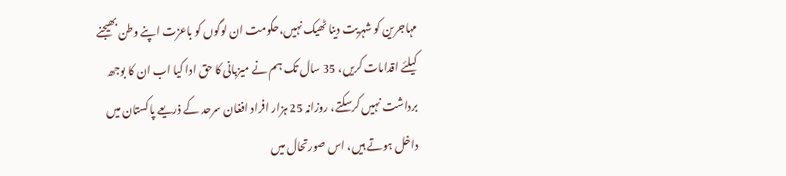مہاجرین کو شہریت دینا ٹھیک نہیں،حکومت ان لوگوں کو باعزت اپنے وطن بھیجنے کیلئے اقدامات کریں، 35 سال تک ہم نے میزبانی کا حق ادا کیا اب ان کا بوجھ برداشت نہیں کرسکتے، روزانہ 25 ہزار افراد افغان سرحد کے ذریعے پاکستان میں داخل ہوتے ہیں، اس صورتحال میں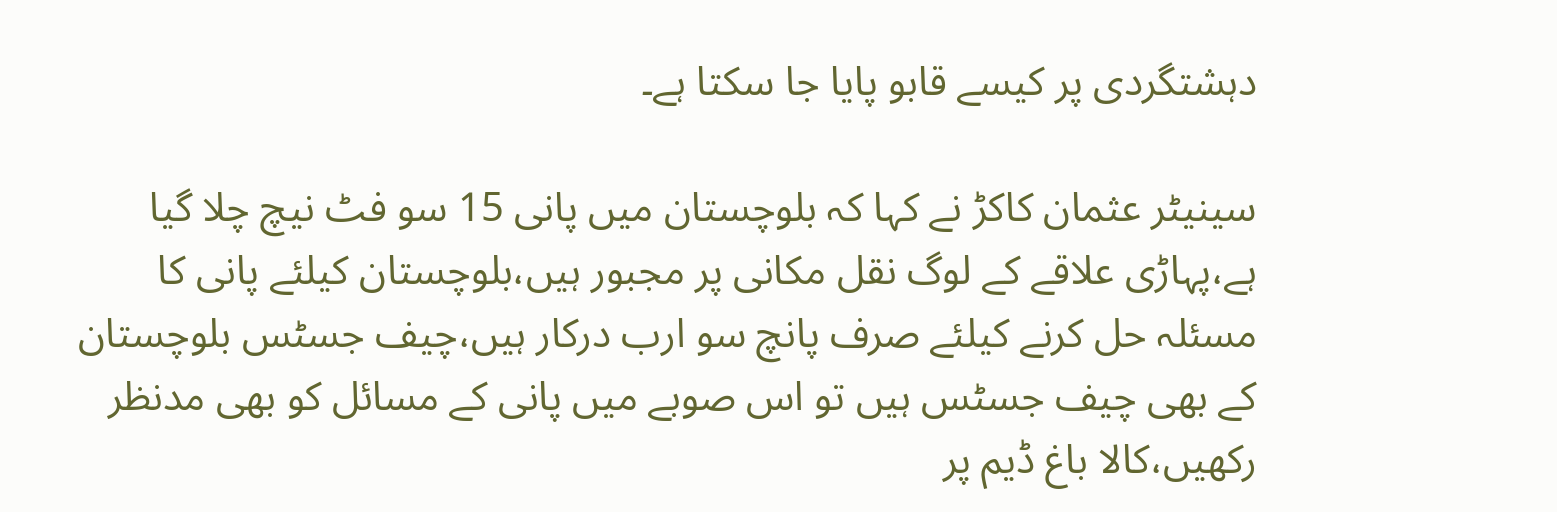دہشتگردی پر کیسے قابو پایا جا سکتا ہے۔

سینیٹر عثمان کاکڑ نے کہا کہ بلوچستان میں پانی 15 سو فٹ نیچ چلا گیا ہے،پہاڑی علاقے کے لوگ نقل مکانی پر مجبور ہیں،بلوچستان کیلئے پانی کا مسئلہ حل کرنے کیلئے صرف پانچ سو ارب درکار ہیں،چیف جسٹس بلوچستان کے بھی چیف جسٹس ہیں تو اس صوبے میں پانی کے مسائل کو بھی مدنظر رکھیں،کالا باغ ڈیم پر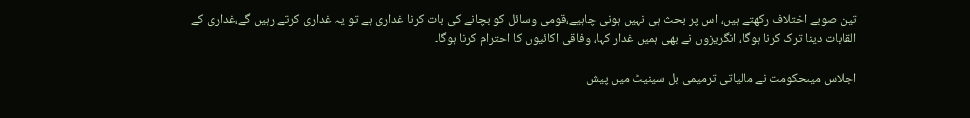تین صوبے اختلاف رکھتے ہیں، اس پر بحث ہی نہیں ہونی چاہیے،قومی وسائل کو بچانے کی بات کرنا غداری ہے تو یہ غداری کرتے رہیں گے،غداری کے القابات دینا ترک کرنا ہوگا، انگریزوں نے بھی ہمیں غدار کہا، وفاقی اکائیوں کا احترام کرنا ہوگا۔

اجلاس میںحکومت نے مالیاتی ترمیمی بل سینیٹ میں پیش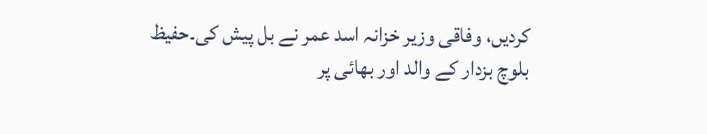کردیں، وفاقی وزیر خزانہ اسد عمر نے بل پیش کی۔حفیظ بلوچ بزدار کے والد اور بھائی پر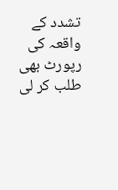تشدد کے واقعہ کی رپورٹ بھی طلب کر لی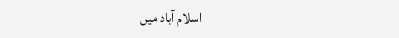اسلام آباد میں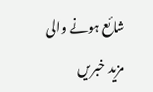شائع ہونے والی مزید خبریں